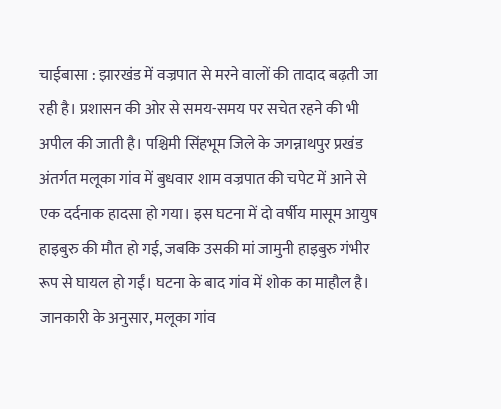चाईबासा : झारखंड में वज्रपात से मरने वालों की तादाद बढ़ती जा रही है। प्रशासन की ओर से समय-समय पर सचेत रहने की भी अपील की जाती है। पश्चिमी सिंहभूम जिले के जगन्नाथपुर प्रखंड अंतर्गत मलूका गांव में बुधवार शाम वज्रपात की चपेट में आने से एक दर्दनाक हादसा हो गया। इस घटना में दो वर्षीय मासूम आयुष हाइबुरु की मौत हो गई, जबकि उसकी मां जामुनी हाइबुरु गंभीर रूप से घायल हो गईं। घटना के बाद गांव में शोक का माहौल है।
जानकारी के अनुसार, मलूका गांव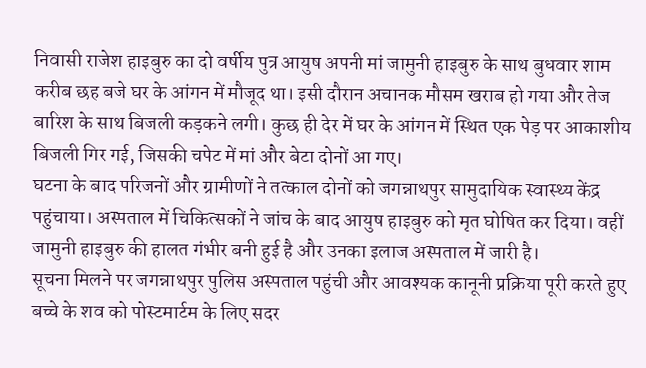निवासी राजेश हाइबुरु का दो वर्षीय पुत्र आयुष अपनी मां जामुनी हाइबुरु के साथ बुधवार शाम करीब छह बजे घर के आंगन में मौजूद था। इसी दौरान अचानक मौसम खराब हो गया और तेज बारिश के साथ बिजली कड़कने लगी। कुछ ही देर में घर के आंगन में स्थित एक पेड़ पर आकाशीय बिजली गिर गई, जिसकी चपेट में मां और बेटा दोनों आ गए।
घटना के बाद परिजनों और ग्रामीणों ने तत्काल दोनों को जगन्नाथपुर सामुदायिक स्वास्थ्य केंद्र पहुंचाया। अस्पताल में चिकित्सकों ने जांच के बाद आयुष हाइबुरु को मृत घोषित कर दिया। वहीं जामुनी हाइबुरु की हालत गंभीर बनी हुई है और उनका इलाज अस्पताल में जारी है।
सूचना मिलने पर जगन्नाथपुर पुलिस अस्पताल पहुंची और आवश्यक कानूनी प्रक्रिया पूरी करते हुए बच्चे के शव को पोस्टमार्टम के लिए सदर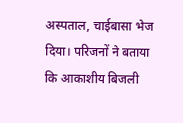अस्पताल, चाईबासा भेज दिया। परिजनों ने बताया कि आकाशीय बिजली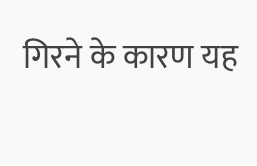गिरने के कारण यह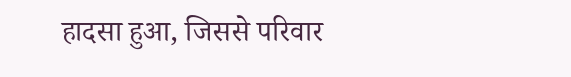हादसा हुआ, जिससे परिवार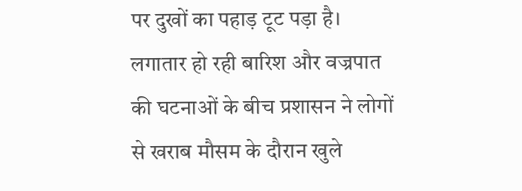पर दुखों का पहाड़ टूट पड़ा है।
लगातार हो रही बारिश और वज्रपात की घटनाओं के बीच प्रशासन ने लोगों से खराब मौसम के दौरान खुले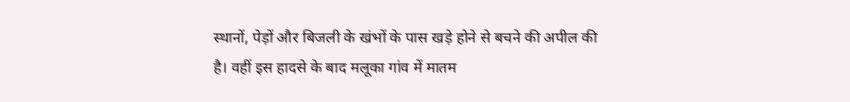स्थानों, पेड़ों और बिजली के खंभों के पास खड़े होने से बचने की अपील की है। वहीं इस हादसे के बाद मलूका गांव में मातम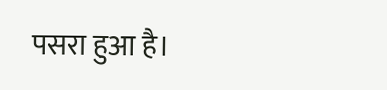पसरा हुआ है।